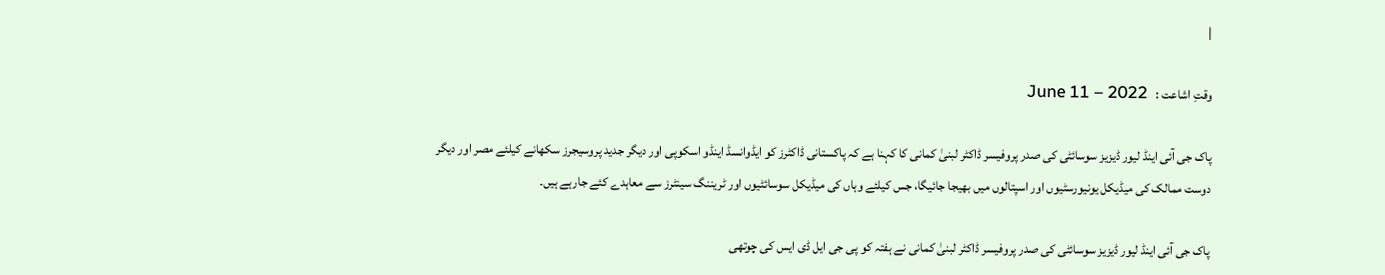|

وقتِ اشاعت :   June 11 – 2022

پاک جی آئی اینڈ لیور ڈیزیز سوسائٹی کی صدر پروفیسر ڈاکٹر لبنیٰ کمانی کا کہنا ہے کہ پاکستانی ڈاکٹرز کو ایڈوانسڈ اینڈو اسکوپی اور دیگر جدید پروسیجرز سکھانے کیلئے مصر اور دیگر دوست ممالک کی میڈیکل یونیورسٹیوں اور اسپتالوں میں بھیجا جائیگا، جس کیلئے وہاں کی میڈیکل سوسائٹیوں اور ٹریننگ سینٹرز سے معاہدے کئے جارہے ہیں۔

پاک جی آئی اینڈ لیور ڈیزیز سوسائٹی کی صدر پروفیسر ڈاکٹر لبنیٰ کمانی نے ہفتہ کو پی جی ایل ڈی ایس کی چوتھی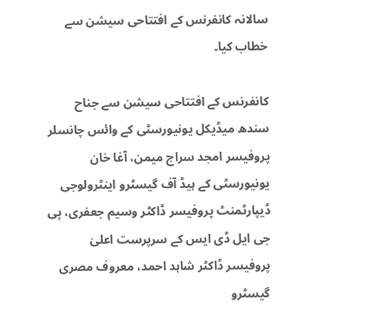سالانہ کانفرنس کے افتتاحی سیشن سے خطاب کیا۔

کانفرنس کے افتتاحی سیشن سے جناح سندھ میڈیکل یونیورسٹی کے وائس چانسلر پروفیسر امجد سراج میمن، آغا خان یونیورسٹی کے ہیڈ آف گیسٹرو اینٹرولوجی ڈیپارٹمنٹ پروفیسر ڈاکٹر وسیم جعفری، پی جی ایل ڈی ایس کے سرپرست اعلیٰ پروفیسر ڈاکٹر شاہد احمد، معروف مصری گیسٹرو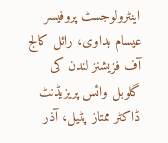اینٹرولوجسٹ پروفیسر عیسام بداوی، رائل کالج آف فزیشنز لندن کی گلوبل وائس پریزیڈنٹ ڈاکٹر ممتاز پٹیل، آذر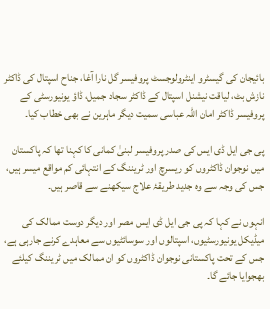بائیجان کی گیسٹرو اینٹرولوجسٹ پروفیسر گل نارا آغا، جناح اسپتال کی ڈاکٹر نازش بٹ، لیاقت نیشنل اسپتال کے ڈاکٹر سجاد جمیل، ڈاؤ یونیورسٹی کے پروفیسر ڈاکٹر امان اللہ عباسی سمیت دیگر ماہرین نے بھی خطاب کیا۔

پی جی ایل ڈی ایس کی صدر پروفیسر لبنیٰ کمانی کا کہنا تھا کہ پاکستان میں نوجوان ڈاکٹروں کو ریسرچ اور ٹریننگ کے انتہائی کم مواقع میسر ہیں، جس کی وجہ سے وہ جدید طریقۂ علاج سیکھنے سے قاصر ہیں۔

انہوں نے کہا کہ پی جی ایل ڈی ایس مصر اور دیگر دوست ممالک کی میڈیکل یونیورسٹیوں، اسپتالوں اور سوسائٹیوں سے معاہدے کرنے جارہی ہے، جس کے تحت پاکستانی نوجوان ڈاکٹروں کو ان ممالک میں ٹریننگ کیلئے بھجوایا جائے گا۔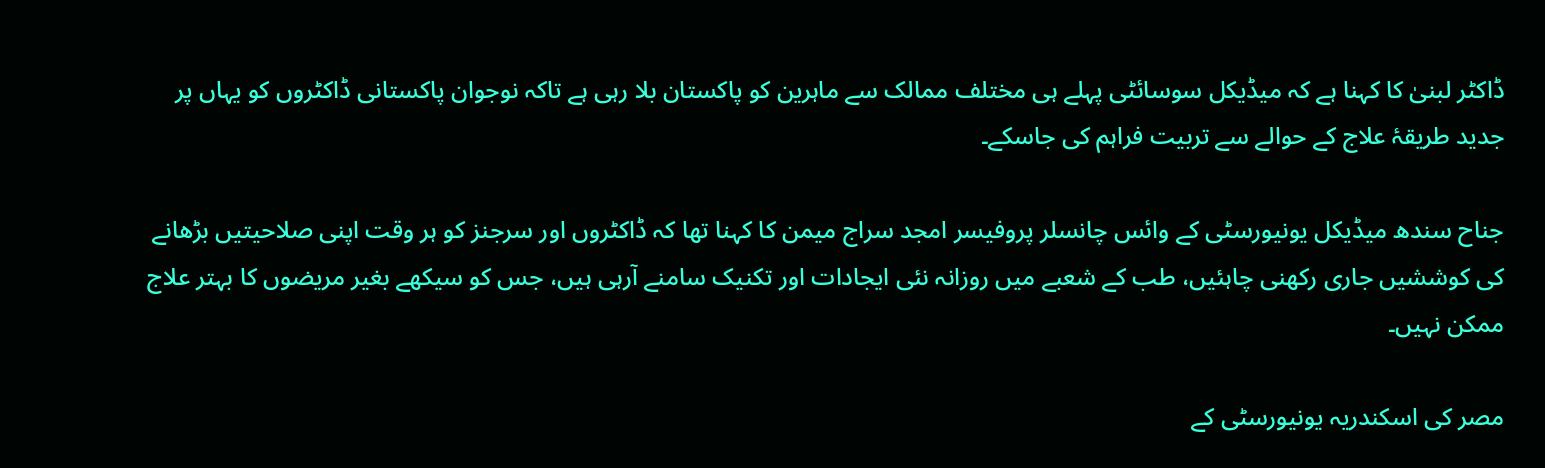ڈاکٹر لبنیٰ کا کہنا ہے کہ میڈیکل سوسائٹی پہلے ہی مختلف ممالک سے ماہرین کو پاکستان بلا رہی ہے تاکہ نوجوان پاکستانی ڈاکٹروں کو یہاں پر جدید طریقۂ علاج کے حوالے سے تربیت فراہم کی جاسکے۔

جناح سندھ میڈیکل یونیورسٹی کے وائس چانسلر پروفیسر امجد سراج میمن کا کہنا تھا کہ ڈاکٹروں اور سرجنز کو ہر وقت اپنی صلاحیتیں بڑھانے کی کوششیں جاری رکھنی چاہئیں، طب کے شعبے میں روزانہ نئی ایجادات اور تکنیک سامنے آرہی ہیں، جس کو سیکھے بغیر مریضوں کا بہتر علاج ممکن نہیں۔

مصر کی اسکندریہ یونیورسٹی کے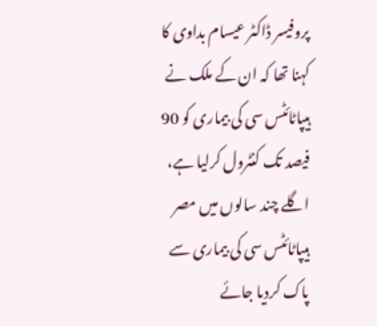پروفیسر ڈاکٹر عیسام بداوی کا کہنا تھا کہ ان کے ملک نے ہیپاٹائٹس سی کی بیماری کو 90 فیصد تک کنٹرول کرلیا ہے، اگلے چند سالوں میں مصر ہیپاٹائٹس سی کی بیماری سے پاک کردیا جائے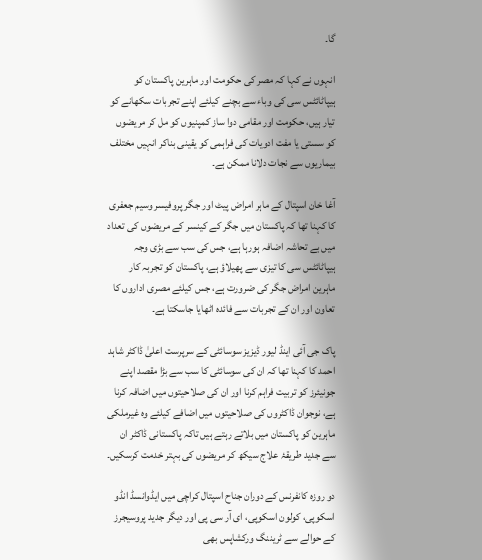گا۔

انہوں نے کہا کہ مصر کی حکومت اور ماہرین پاکستان کو ہیپاٹائٹس سی کی وباء سے بچنے کیلئے اپنے تجربات سکھانے کو تیار ہیں، حکومت اور مقامی دوا ساز کمپنیوں کو مل کر مریضوں کو سستی یا مفت ادویات کی فراہمی کو یقینی بناکر انہیں مختلف بیماریوں سے نجات دلانا ممکن ہے۔

آغا خان اسپتال کے ماہر امراض پیٹ اور جگر پروفیسر وسیم جعفری کا کہنا تھا کہ پاکستان میں جگر کے کینسر کے مریضوں کی تعداد میں بے تحاشہ اضافہ ہورہا ہے، جس کی سب سے بڑی وجہ ہیپاٹائٹس سی کا تیزی سے پھیلاؤ ہے، پاکستان کو تجربہ کار ماہرین امراض جگر کی ضرورت ہے، جس کیلئے مصری اداروں کا تعاون اور ان کے تجربات سے فائدہ اٹھایا جاسکتا ہے۔

پاک جی آئی اینڈ لیور ڈیزیز سوسائٹی کے سرپرست اعلیٰ ڈاکٹر شاہد احمد کا کہنا تھا کہ ان کی سوسائٹی کا سب سے بڑا مقصد اپنے جونیئرز کو تربیت فراہم کرنا اور ان کی صلاحیتوں میں اضافہ کرنا ہے، نوجوان ڈاکٹروں کی صلاحیتوں میں اضافے کیلئے وہ غیرملکی ماہرین کو پاکستان میں بلاتے رہتے ہیں تاکہ پاکستانی ڈاکٹر ان سے جدید طریقۂ علاج سیکھ کر مریضوں کی بہتر خدمت کرسکیں۔

دو روزہ کانفرنس کے دوران جناح اسپتال کراچی میں ایڈوانسڈ انڈو اسکوپی، کولون اسکوپی، ای آر سی پی اور دیگر جدید پروسیجرز کے حوالے سے ٹریننگ ورکشاپس بھی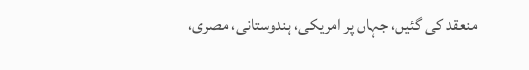منعقد کی گئیں، جہاں پر امریکی، ہندوستانی، مصری،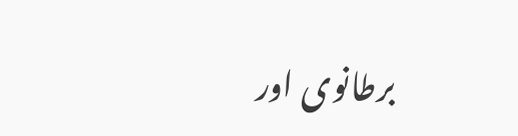برطانوی اور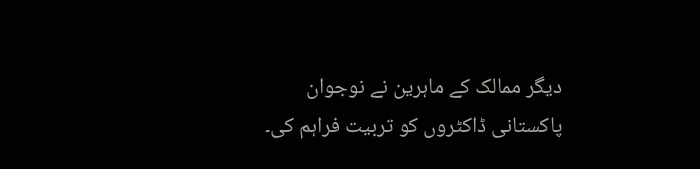دیگر ممالک کے ماہرین نے نوجوان پاکستانی ڈاکٹروں کو تربیت فراہم کی۔